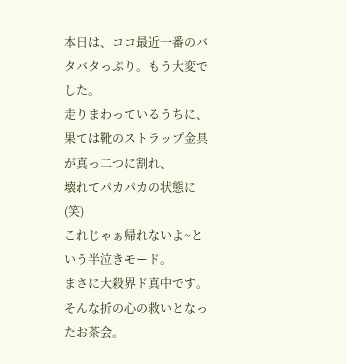本日は、ココ最近一番のバタバタっぷり。もう大変でした。
走りまわっているうちに、果ては靴のストラップ金具が真っ二つに割れ、
壊れてパカパカの状態に(笑)
これじゃぁ帰れないよ~という半泣きモード。
まさに大殺界ド真中です。
そんな折の心の救いとなったお茶会。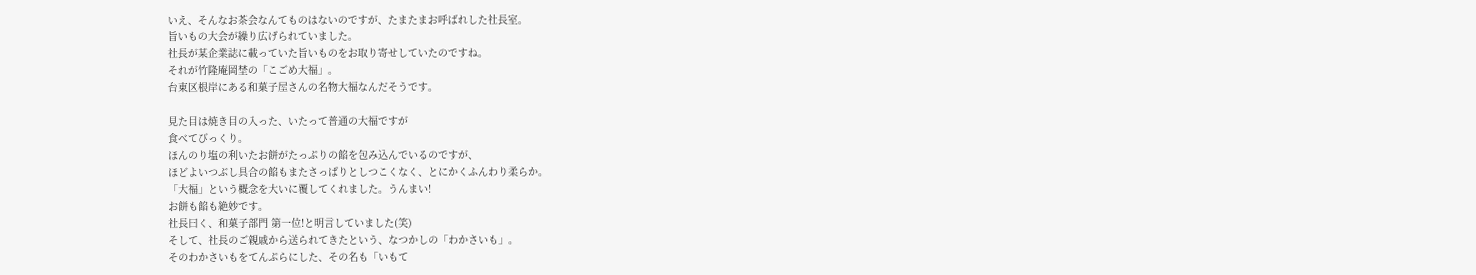いえ、そんなお茶会なんてものはないのですが、たまたまお呼ばれした社長室。
旨いもの大会が繰り広げられていました。
社長が某企業誌に載っていた旨いものをお取り寄せしていたのですね。
それが竹隆庵岡埜の「こごめ大福」。
台東区根岸にある和菓子屋さんの名物大福なんだそうです。

見た目は焼き目の入った、いたって普通の大福ですが
食べてびっくり。
ほんのり塩の利いたお餅がたっぷりの餡を包み込んでいるのですが、
ほどよいつぶし具合の餡もまたさっぱりとしつこくなく、とにかくふんわり柔らか。
「大福」という概念を大いに覆してくれました。うんまい!
お餅も餡も絶妙です。
社長曰く、和菓子部門 第一位!と明言していました(笑)
そして、社長のご親戚から送られてきたという、なつかしの「わかさいも」。
そのわかさいもをてんぷらにした、その名も「いもて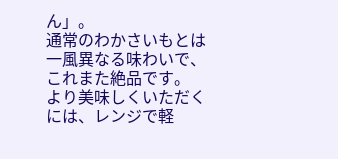ん」。
通常のわかさいもとは一風異なる味わいで、これまた絶品です。
より美味しくいただくには、レンジで軽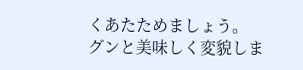くあたためましょう。
グンと美味しく変貌しま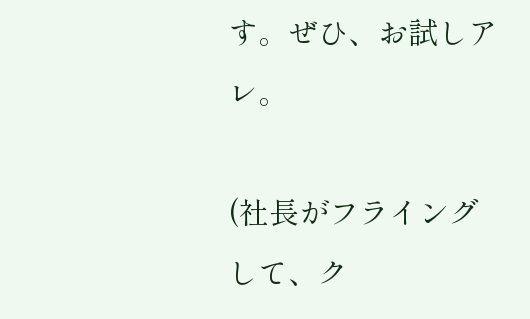す。ぜひ、お試しアレ。

(社長がフライングして、ク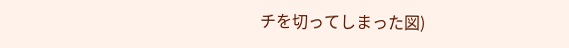チを切ってしまった図)